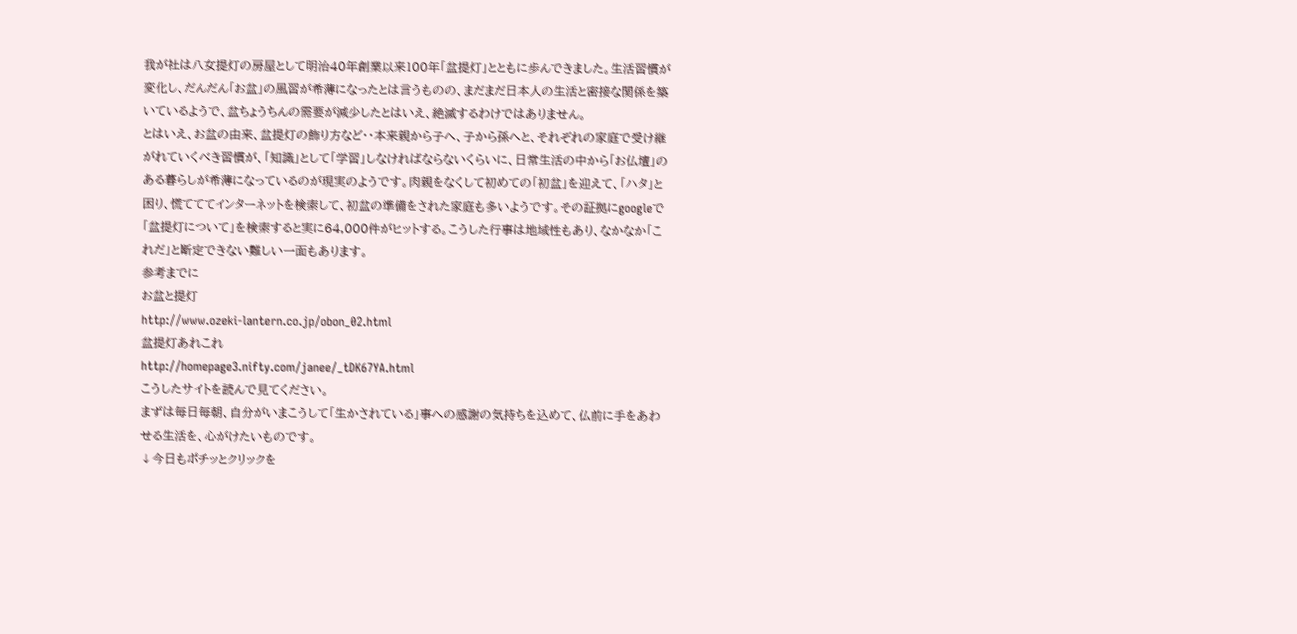我が社は八女提灯の房屋として明治40年創業以来100年「盆提灯」とともに歩んできました。生活習慣が変化し、だんだん「お盆」の風習が希薄になったとは言うものの、まだまだ日本人の生活と密接な関係を築いているようで、盆ちょうちんの需要が減少したとはいえ、絶滅するわけではありません。
とはいえ、お盆の由来、盆提灯の飾り方など・・本来親から子へ、子から孫へと、それぞれの家庭で受け継がれていくべき習慣が、「知識」として「学習」しなければならないくらいに、日常生活の中から「お仏壇」のある暮らしが希薄になっているのが現実のようです。肉親をなくして初めての「初盆」を迎えて、「ハタ」と困り、慌てててインターネットを検索して、初盆の準備をされた家庭も多いようです。その証拠にgoogleで「盆提灯について」を検索すると実に64,000件がヒットする。こうした行事は地域性もあり、なかなか「これだ」と断定できない難しい一面もあります。
参考までに
お盆と提灯
http://www.ozeki-lantern.co.jp/obon_02.html
盆提灯あれこれ
http://homepage3.nifty.com/janee/_tDK67YA.html
こうしたサイトを読んで見てください。
まずは毎日毎朝、自分がいまこうして「生かされている」事への感謝の気持ちを込めて、仏前に手をあわせる生活を、心がけたいものです。
↓今日もポチッとクリックを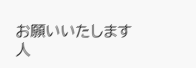お願いいたします
人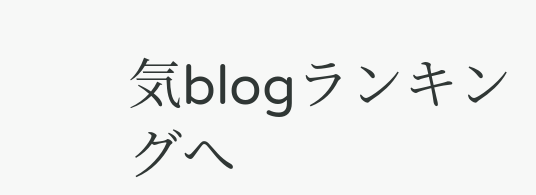気blogランキングへ